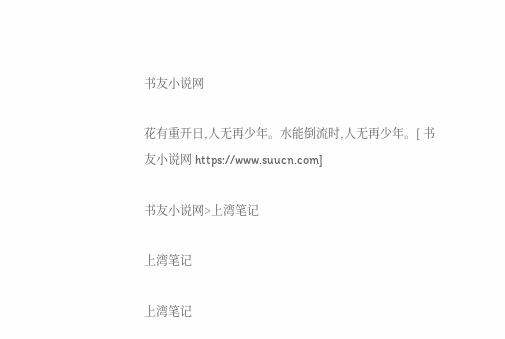书友小说网

花有重开日,人无再少年。水能倒流时,人无再少年。[ 书友小说网 https://www.suucn.com]

书友小说网>上湾笔记

上湾笔记

上湾笔记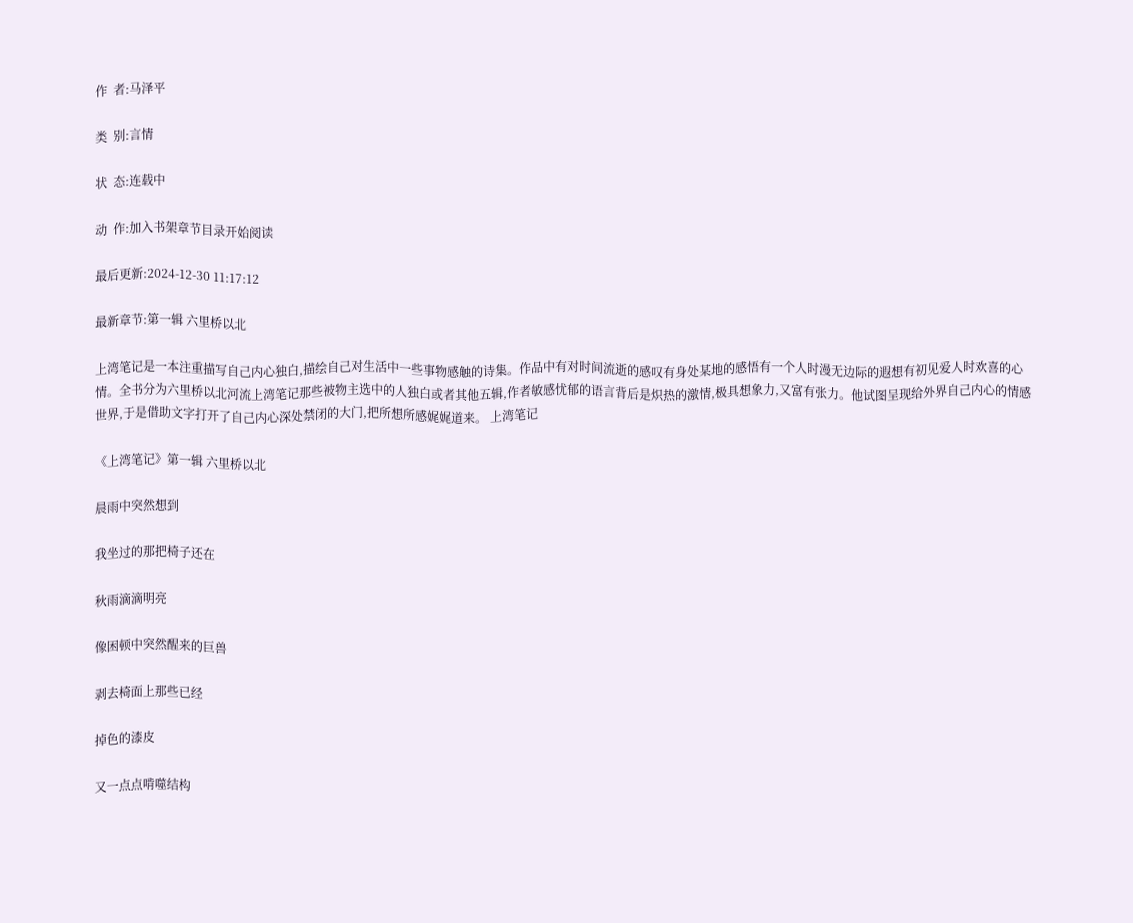作  者:马泽平

类  别:言情

状  态:连载中

动  作:加入书架章节目录开始阅读

最后更新:2024-12-30 11:17:12

最新章节:第一辑 六里桥以北

上湾笔记是一本注重描写自己内心独白,描绘自己对生活中一些事物感触的诗集。作品中有对时间流逝的感叹有身处某地的感悟有一个人时漫无边际的遐想有初见爱人时欢喜的心情。全书分为六里桥以北河流上湾笔记那些被物主选中的人独白或者其他五辑,作者敏感忧郁的语言背后是炽热的激情,极具想象力,又富有张力。他试图呈现给外界自己内心的情感世界,于是借助文字打开了自己内心深处禁闭的大门,把所想所感娓娓道来。 上湾笔记

《上湾笔记》第一辑 六里桥以北

晨雨中突然想到

我坐过的那把椅子还在

秋雨滴滴明亮

像困顿中突然醒来的巨兽

剥去椅面上那些已经

掉色的漆皮

又一点点啃噬结构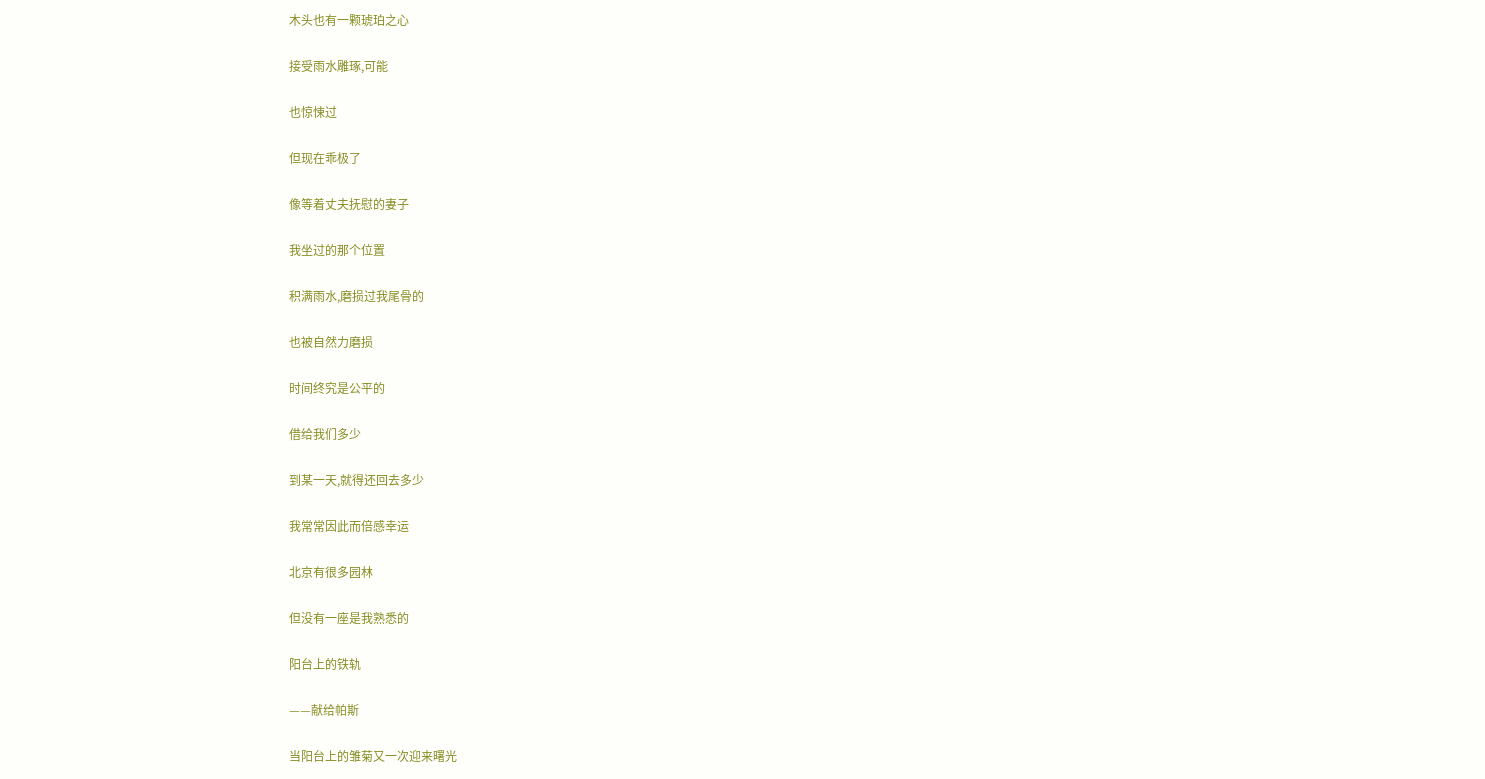木头也有一颗琥珀之心

接受雨水雕琢,可能

也惊悚过

但现在乖极了

像等着丈夫抚慰的妻子

我坐过的那个位置

积满雨水,磨损过我尾骨的

也被自然力磨损

时间终究是公平的

借给我们多少

到某一天,就得还回去多少

我常常因此而倍感幸运

北京有很多园林

但没有一座是我熟悉的

阳台上的铁轨

——献给帕斯

当阳台上的雏菊又一次迎来曙光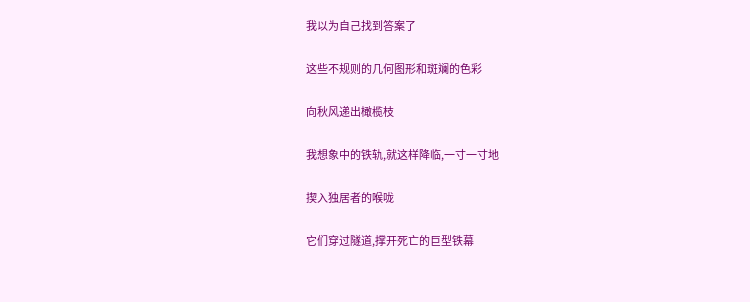我以为自己找到答案了

这些不规则的几何图形和斑斓的色彩

向秋风递出橄榄枝

我想象中的铁轨,就这样降临,一寸一寸地

揳入独居者的喉咙

它们穿过隧道,撑开死亡的巨型铁幕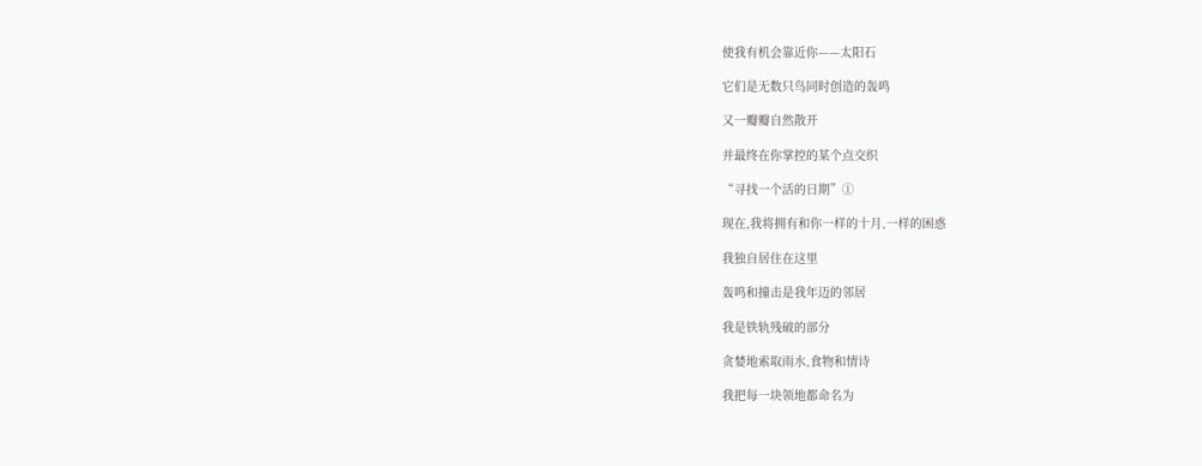使我有机会靠近你——太阳石

它们是无数只鸟同时创造的轰鸣

又一瓣瓣自然散开

并最终在你掌控的某个点交织

“寻找一个活的日期”①

现在,我将拥有和你一样的十月,一样的困惑

我独自居住在这里

轰鸣和撞击是我年迈的邻居

我是铁轨残破的部分

贪婪地索取雨水,食物和情诗

我把每一块领地都命名为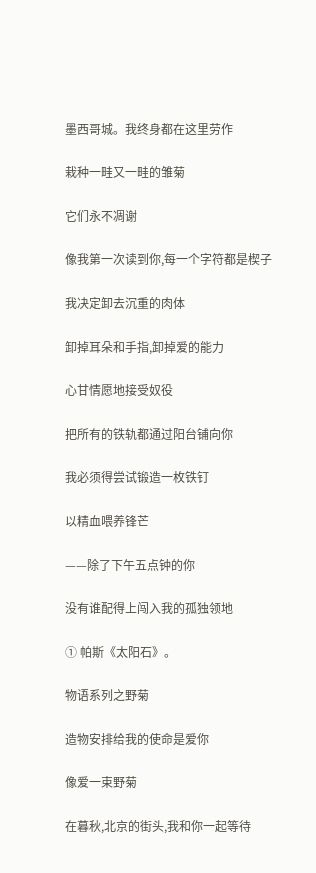墨西哥城。我终身都在这里劳作

栽种一畦又一畦的雏菊

它们永不凋谢

像我第一次读到你,每一个字符都是楔子

我决定卸去沉重的肉体

卸掉耳朵和手指,卸掉爱的能力

心甘情愿地接受奴役

把所有的铁轨都通过阳台铺向你

我必须得尝试锻造一枚铁钉

以精血喂养锋芒

——除了下午五点钟的你

没有谁配得上闯入我的孤独领地

① 帕斯《太阳石》。

物语系列之野菊

造物安排给我的使命是爱你

像爱一束野菊

在暮秋,北京的街头,我和你一起等待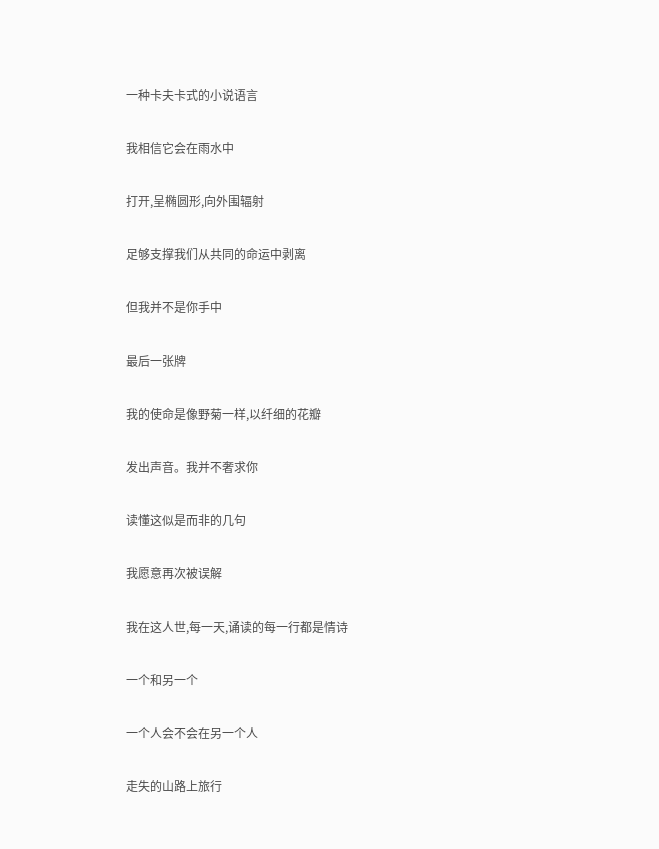一种卡夫卡式的小说语言

我相信它会在雨水中

打开,呈椭圆形,向外围辐射

足够支撑我们从共同的命运中剥离

但我并不是你手中

最后一张牌

我的使命是像野菊一样,以纤细的花瓣

发出声音。我并不奢求你

读懂这似是而非的几句

我愿意再次被误解

我在这人世,每一天,诵读的每一行都是情诗

一个和另一个

一个人会不会在另一个人

走失的山路上旅行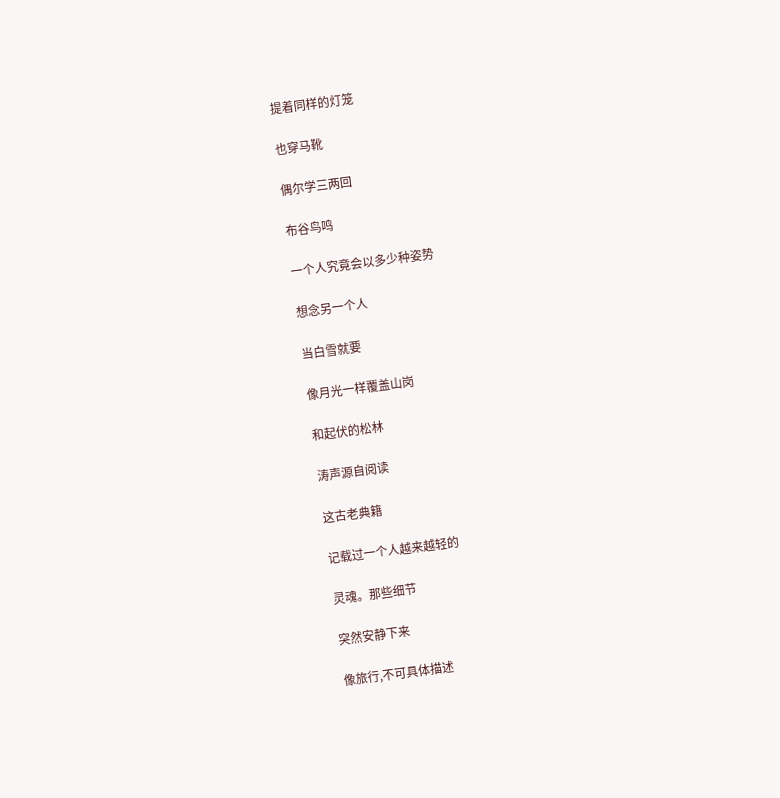提着同样的灯笼

也穿马靴

偶尔学三两回

布谷鸟鸣

一个人究竟会以多少种姿势

想念另一个人

当白雪就要

像月光一样覆盖山岗

和起伏的松林

涛声源自阅读

这古老典籍

记载过一个人越来越轻的

灵魂。那些细节

突然安静下来

像旅行,不可具体描述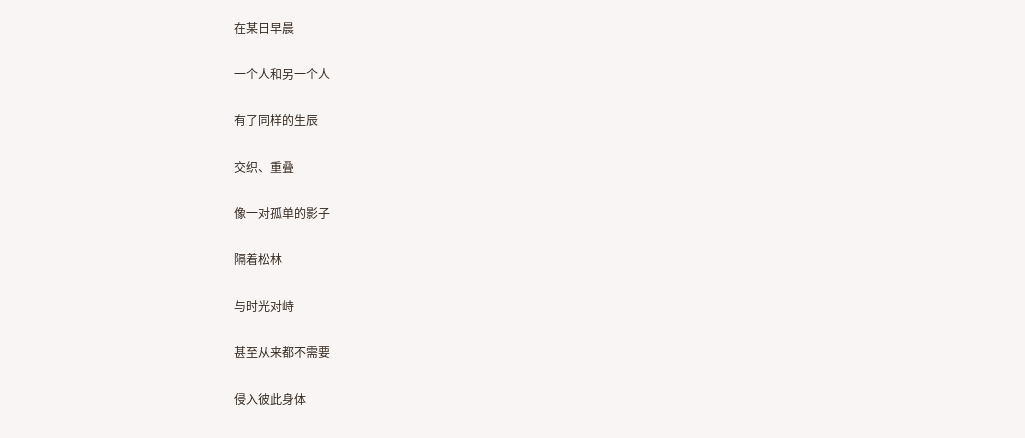在某日早晨

一个人和另一个人

有了同样的生辰

交织、重叠

像一对孤单的影子

隔着松林

与时光对峙

甚至从来都不需要

侵入彼此身体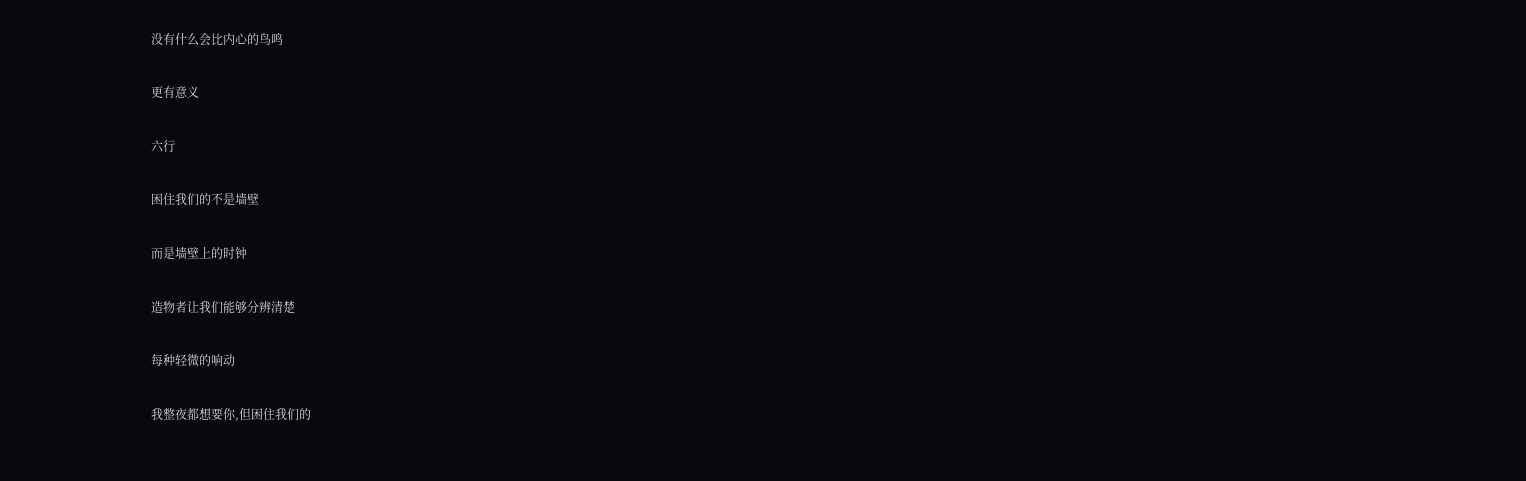没有什么会比内心的鸟鸣

更有意义

六行

困住我们的不是墙壁

而是墙壁上的时钟

造物者让我们能够分辨清楚

每种轻微的响动

我整夜都想要你,但困住我们的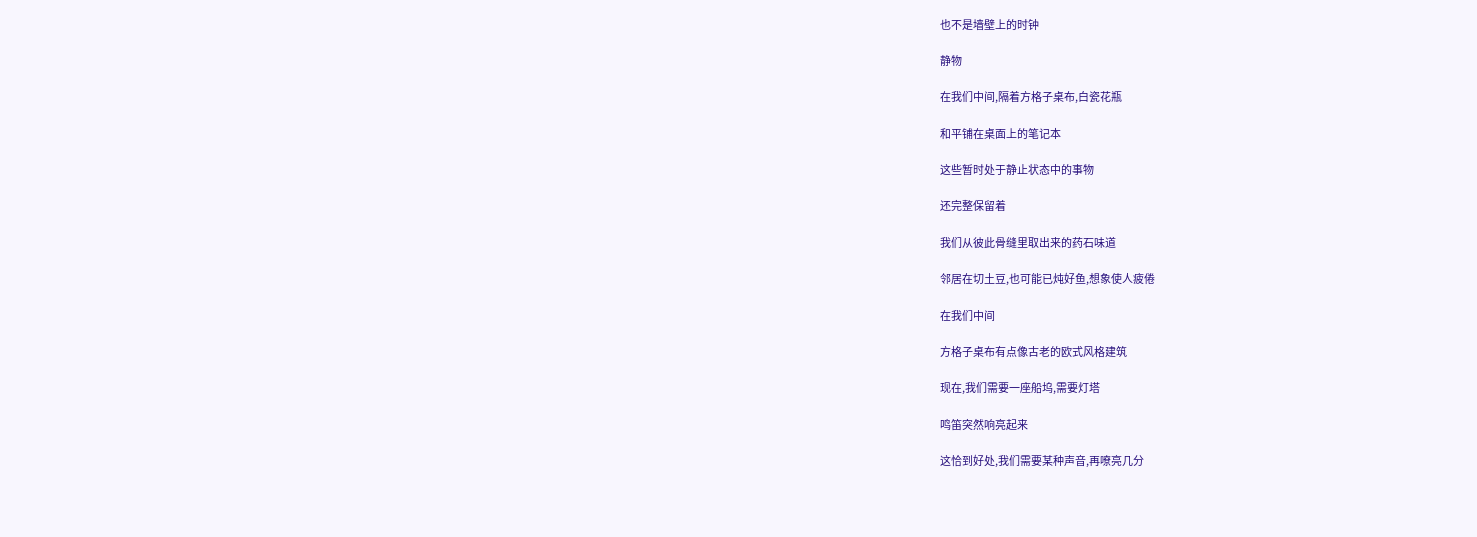也不是墙壁上的时钟

静物

在我们中间,隔着方格子桌布,白瓷花瓶

和平铺在桌面上的笔记本

这些暂时处于静止状态中的事物

还完整保留着

我们从彼此骨缝里取出来的药石味道

邻居在切土豆,也可能已炖好鱼,想象使人疲倦

在我们中间

方格子桌布有点像古老的欧式风格建筑

现在,我们需要一座船坞,需要灯塔

鸣笛突然响亮起来

这恰到好处,我们需要某种声音,再嘹亮几分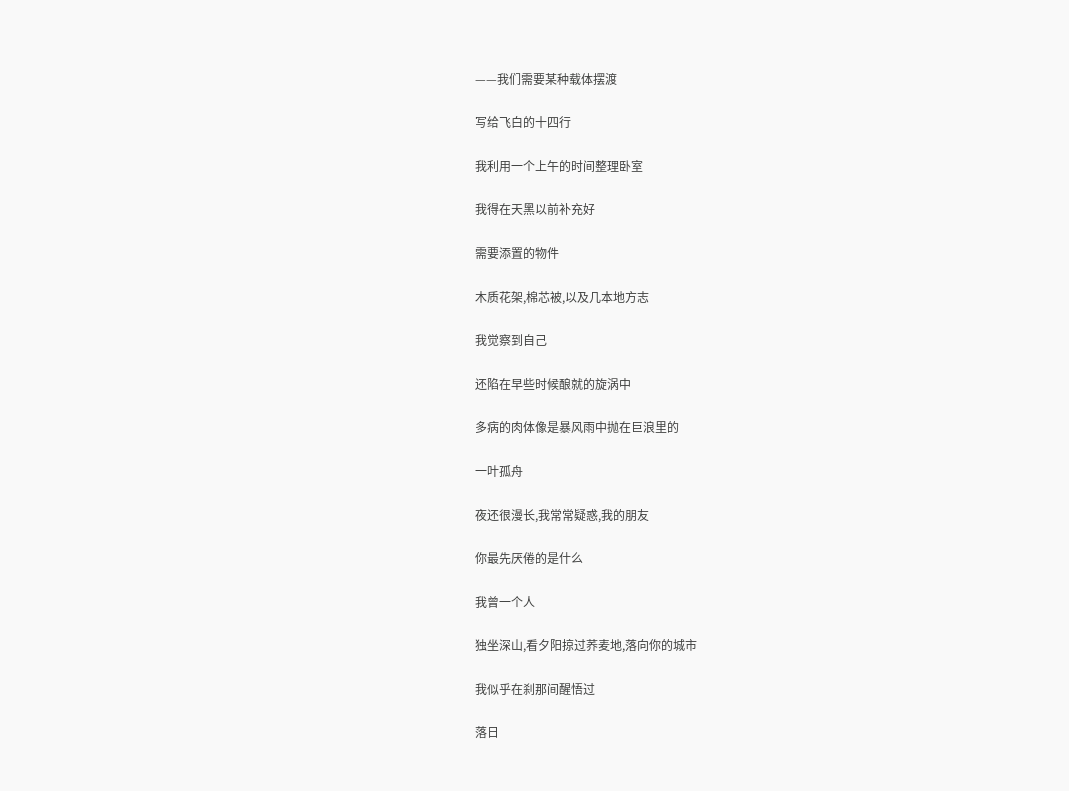——我们需要某种载体摆渡

写给飞白的十四行

我利用一个上午的时间整理卧室

我得在天黑以前补充好

需要添置的物件

木质花架,棉芯被,以及几本地方志

我觉察到自己

还陷在早些时候酿就的旋涡中

多病的肉体像是暴风雨中抛在巨浪里的

一叶孤舟

夜还很漫长,我常常疑惑,我的朋友

你最先厌倦的是什么

我曾一个人

独坐深山,看夕阳掠过荞麦地,落向你的城市

我似乎在刹那间醒悟过

落日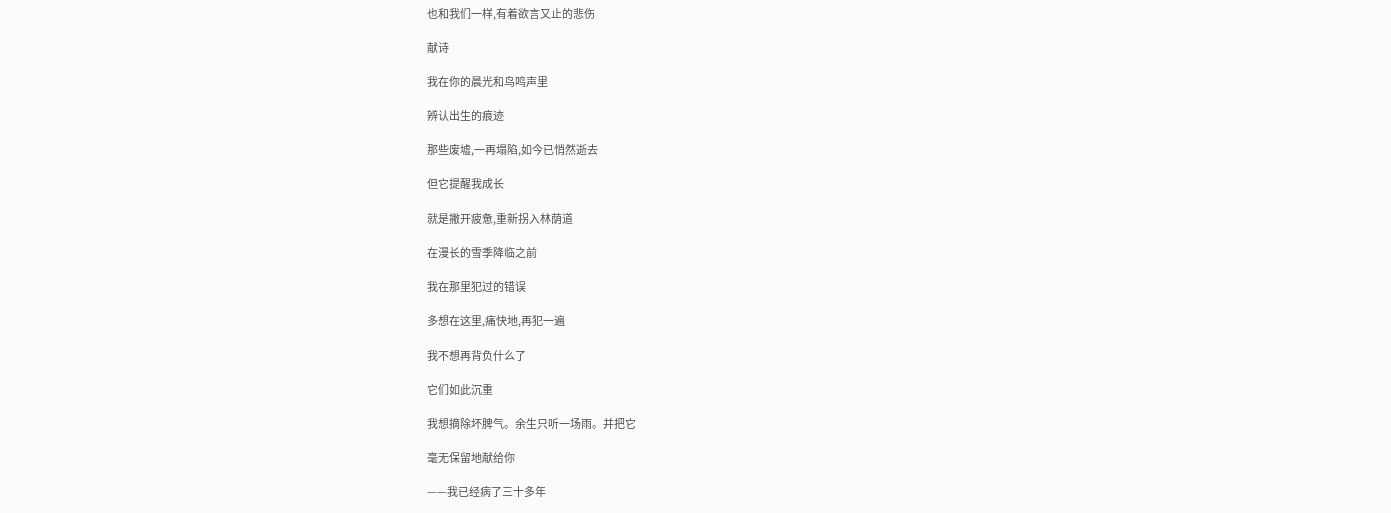也和我们一样,有着欲言又止的悲伤

献诗

我在你的晨光和鸟鸣声里

辨认出生的痕迹

那些废墟,一再塌陷,如今已悄然逝去

但它提醒我成长

就是撇开疲惫,重新拐入林荫道

在漫长的雪季降临之前

我在那里犯过的错误

多想在这里,痛快地,再犯一遍

我不想再背负什么了

它们如此沉重

我想摘除坏脾气。余生只听一场雨。并把它

毫无保留地献给你

——我已经病了三十多年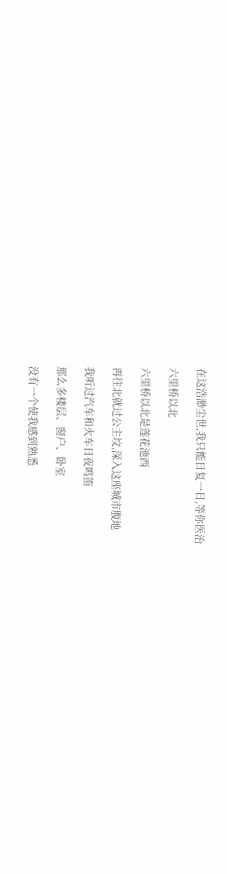在这浩渺尘世,我只能日复一日,等你医治

六里桥以北

六里桥以北是莲花池西

再往北就过公主坟,深入这座城市腹地

我听过汽车和火车日夜鸣笛

那么多楼层、窗户、卧室

没有一个使我感到熟悉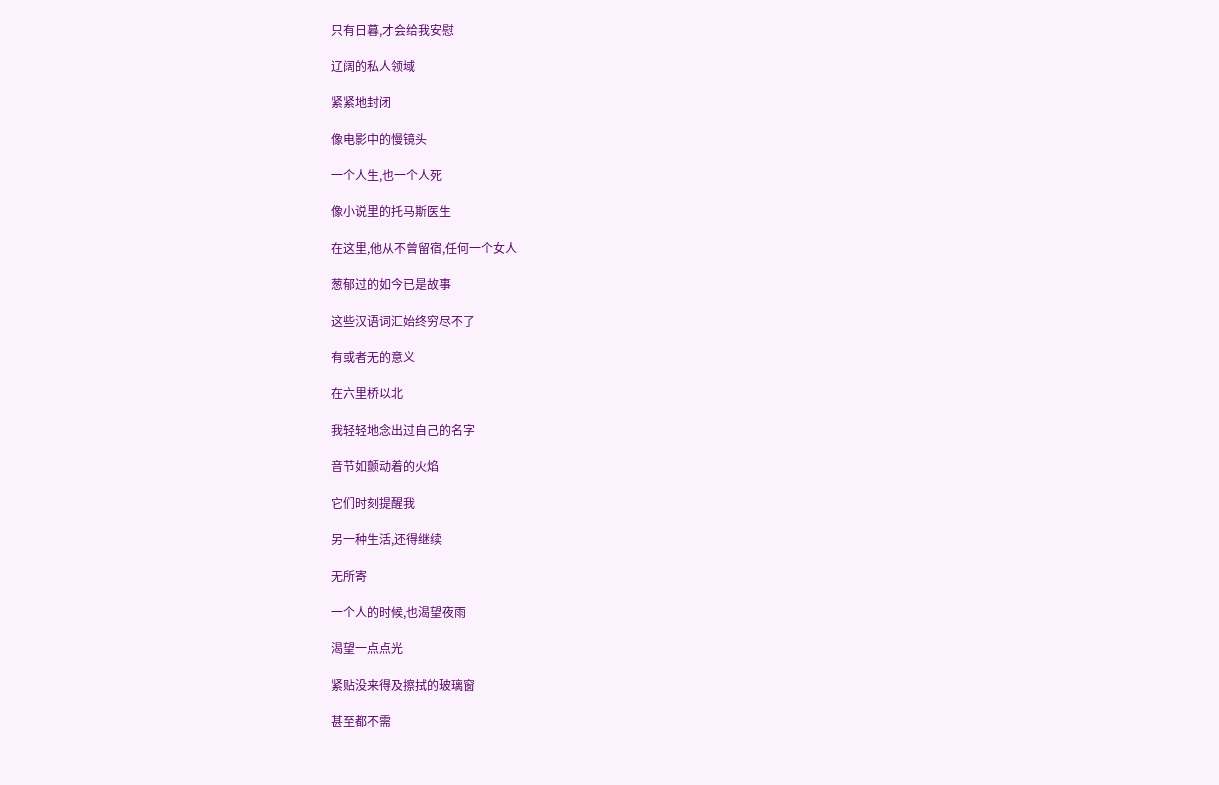只有日暮,才会给我安慰

辽阔的私人领域

紧紧地封闭

像电影中的慢镜头

一个人生,也一个人死

像小说里的托马斯医生

在这里,他从不曾留宿,任何一个女人

葱郁过的如今已是故事

这些汉语词汇始终穷尽不了

有或者无的意义

在六里桥以北

我轻轻地念出过自己的名字

音节如颤动着的火焰

它们时刻提醒我

另一种生活,还得继续

无所寄

一个人的时候,也渴望夜雨

渴望一点点光

紧贴没来得及擦拭的玻璃窗

甚至都不需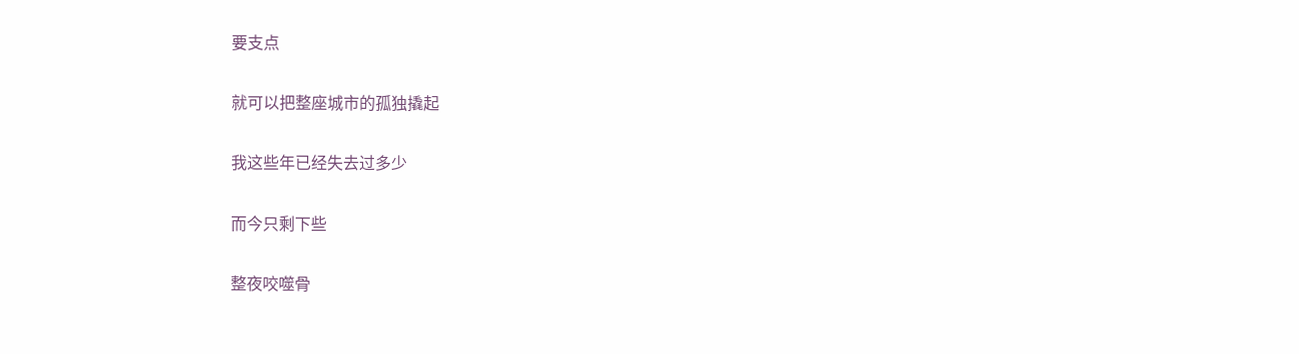要支点

就可以把整座城市的孤独撬起

我这些年已经失去过多少

而今只剩下些

整夜咬噬骨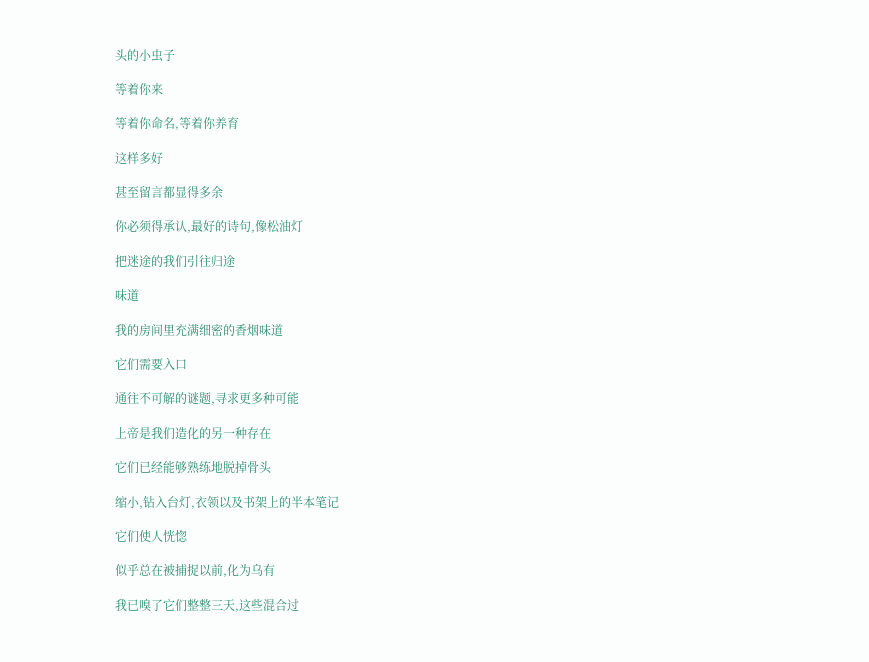头的小虫子

等着你来

等着你命名,等着你养育

这样多好

甚至留言都显得多余

你必须得承认,最好的诗句,像松油灯

把迷途的我们引往归途

味道

我的房间里充满细密的香烟味道

它们需要入口

通往不可解的谜题,寻求更多种可能

上帝是我们造化的另一种存在

它们已经能够熟练地脱掉骨头

缩小,钻入台灯,衣领以及书架上的半本笔记

它们使人恍惚

似乎总在被捕捉以前,化为乌有

我已嗅了它们整整三天,这些混合过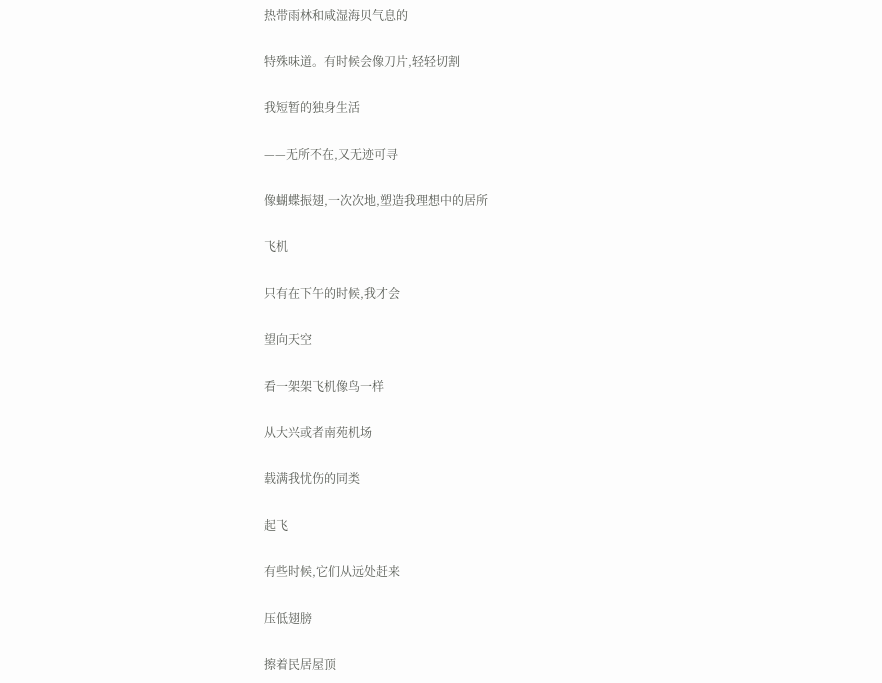热带雨林和咸湿海贝气息的

特殊味道。有时候会像刀片,轻轻切割

我短暂的独身生活

——无所不在,又无迹可寻

像蝴蝶振翅,一次次地,塑造我理想中的居所

飞机

只有在下午的时候,我才会

望向天空

看一架架飞机像鸟一样

从大兴或者南苑机场

载满我忧伤的同类

起飞

有些时候,它们从远处赶来

压低翅膀

擦着民居屋顶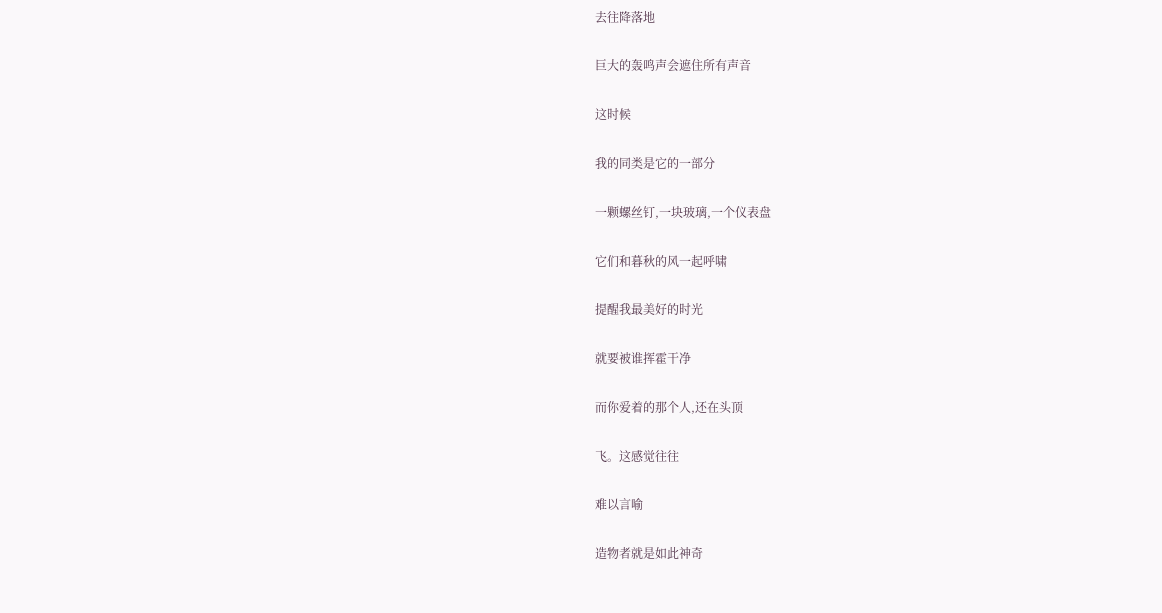去往降落地

巨大的轰鸣声会遮住所有声音

这时候

我的同类是它的一部分

一颗螺丝钉,一块玻璃,一个仪表盘

它们和暮秋的风一起呼啸

提醒我最美好的时光

就要被谁挥霍干净

而你爱着的那个人,还在头顶

飞。这感觉往往

难以言喻

造物者就是如此神奇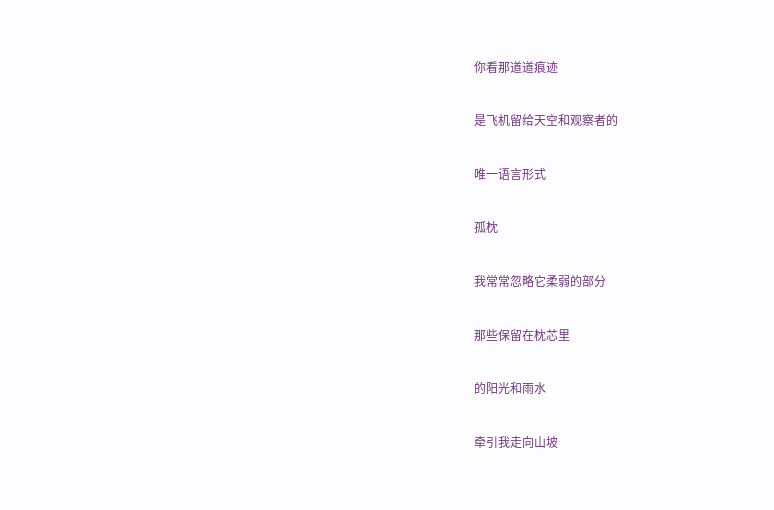你看那道道痕迹

是飞机留给天空和观察者的

唯一语言形式

孤枕

我常常忽略它柔弱的部分

那些保留在枕芯里

的阳光和雨水

牵引我走向山坡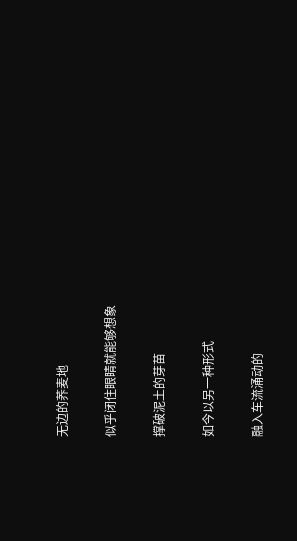无边的荞麦地

似乎闭住眼睛就能够想象

撑破泥土的芽苗

如今以另一种形式

融入车流涌动的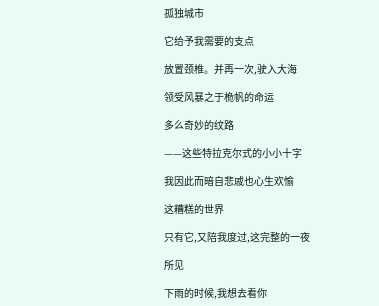孤独城市

它给予我需要的支点

放置颈椎。并再一次,驶入大海

领受风暴之于桅帆的命运

多么奇妙的纹路

——这些特拉克尔式的小小十字

我因此而暗自悲戚也心生欢愉

这糟糕的世界

只有它,又陪我度过,这完整的一夜

所见

下雨的时候,我想去看你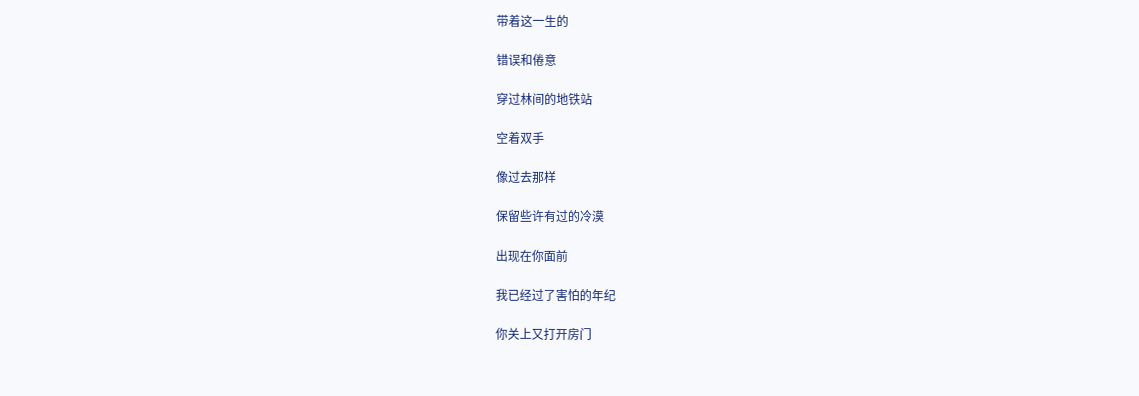带着这一生的

错误和倦意

穿过林间的地铁站

空着双手

像过去那样

保留些许有过的冷漠

出现在你面前

我已经过了害怕的年纪

你关上又打开房门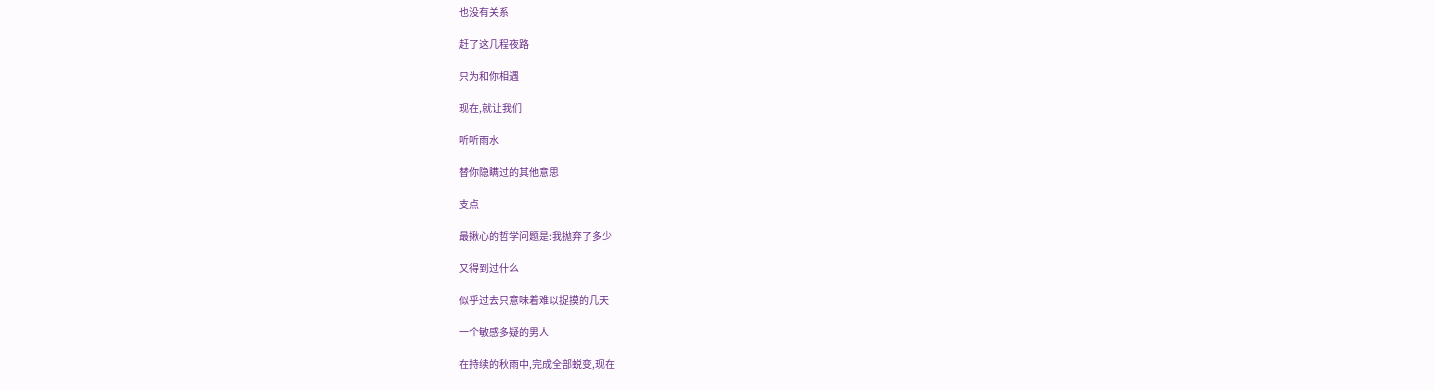也没有关系

赶了这几程夜路

只为和你相遇

现在,就让我们

听听雨水

替你隐瞒过的其他意思

支点

最揪心的哲学问题是:我抛弃了多少

又得到过什么

似乎过去只意味着难以捉摸的几天

一个敏感多疑的男人

在持续的秋雨中,完成全部蜕变,现在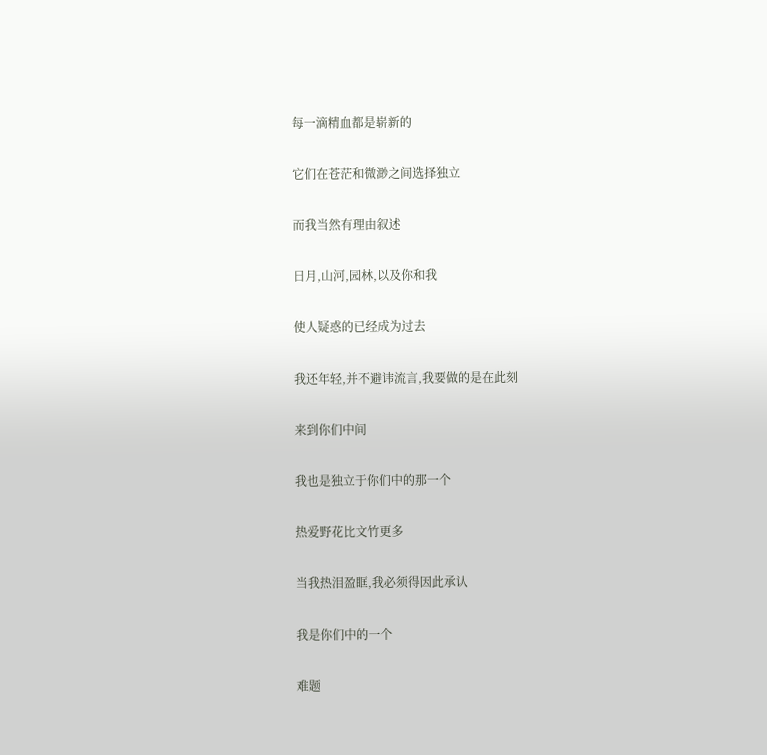每一滴精血都是崭新的

它们在苍茫和微渺之间选择独立

而我当然有理由叙述

日月,山河,园林,以及你和我

使人疑惑的已经成为过去

我还年轻,并不避讳流言,我要做的是在此刻

来到你们中间

我也是独立于你们中的那一个

热爱野花比文竹更多

当我热泪盈眶,我必须得因此承认

我是你们中的一个

难题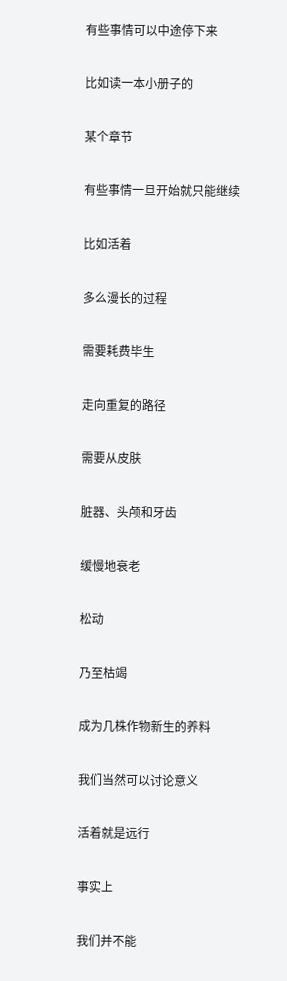有些事情可以中途停下来

比如读一本小册子的

某个章节

有些事情一旦开始就只能继续

比如活着

多么漫长的过程

需要耗费毕生

走向重复的路径

需要从皮肤

脏器、头颅和牙齿

缓慢地衰老

松动

乃至枯竭

成为几株作物新生的养料

我们当然可以讨论意义

活着就是远行

事实上

我们并不能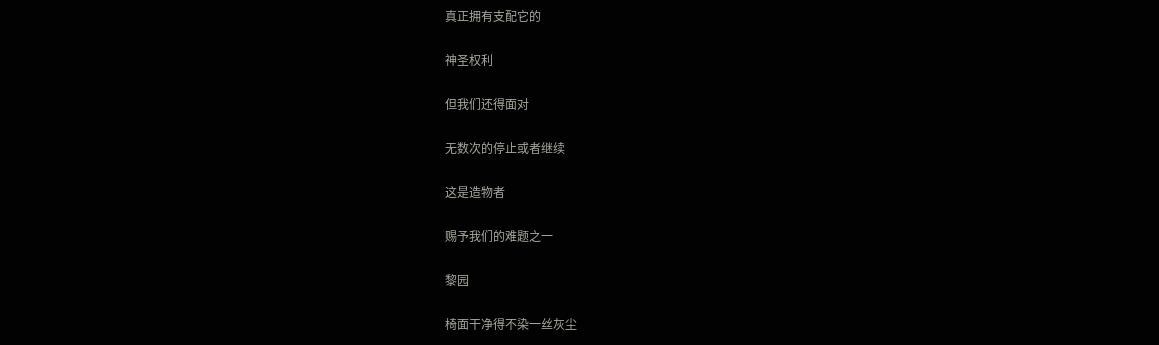真正拥有支配它的

神圣权利

但我们还得面对

无数次的停止或者继续

这是造物者

赐予我们的难题之一

黎园

椅面干净得不染一丝灰尘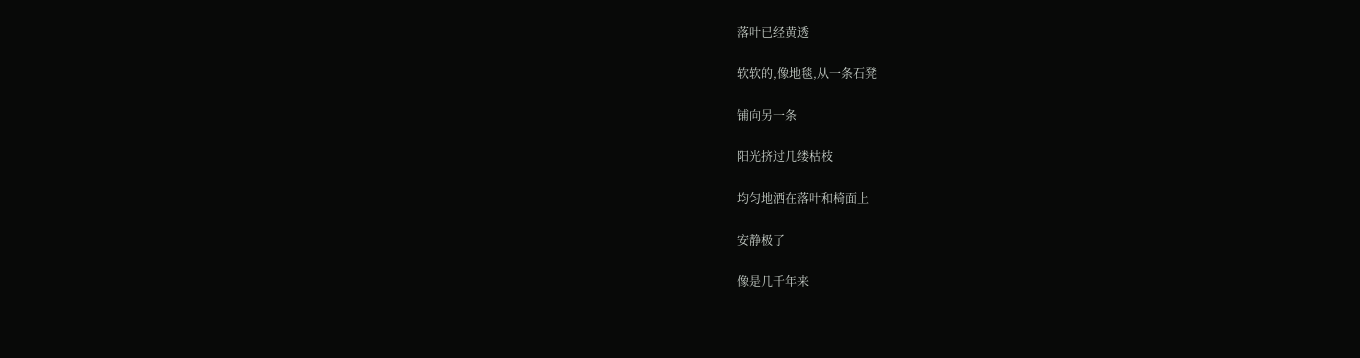落叶已经黄透

软软的,像地毯,从一条石凳

铺向另一条

阳光挤过几缕枯枝

均匀地洒在落叶和椅面上

安静极了

像是几千年来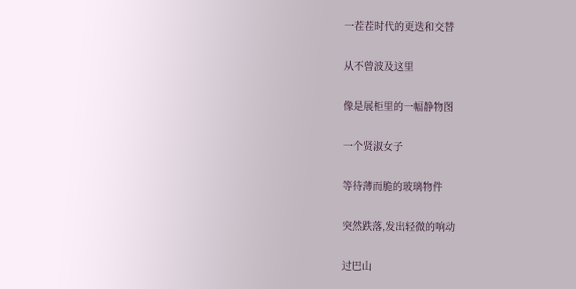一茬茬时代的更迭和交替

从不曾波及这里

像是展柜里的一幅静物图

一个贤淑女子

等待薄而脆的玻璃物件

突然跌落,发出轻微的响动

过巴山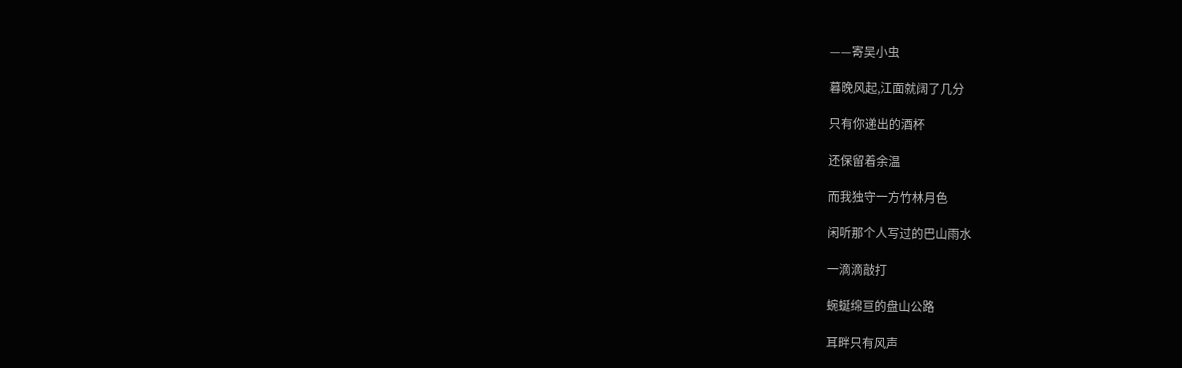——寄吴小虫

暮晚风起,江面就阔了几分

只有你递出的酒杯

还保留着余温

而我独守一方竹林月色

闲听那个人写过的巴山雨水

一滴滴敲打

蜿蜒绵亘的盘山公路

耳畔只有风声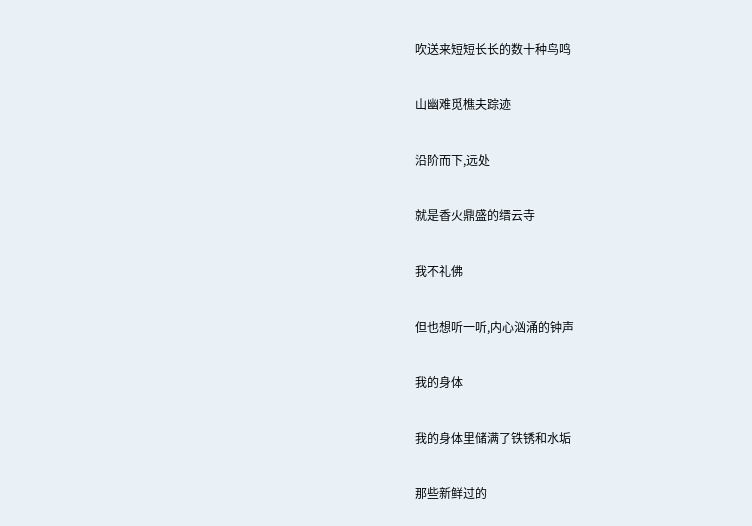吹送来短短长长的数十种鸟鸣

山幽难觅樵夫踪迹

沿阶而下,远处

就是香火鼎盛的缙云寺

我不礼佛

但也想听一听,内心汹涌的钟声

我的身体

我的身体里储满了铁锈和水垢

那些新鲜过的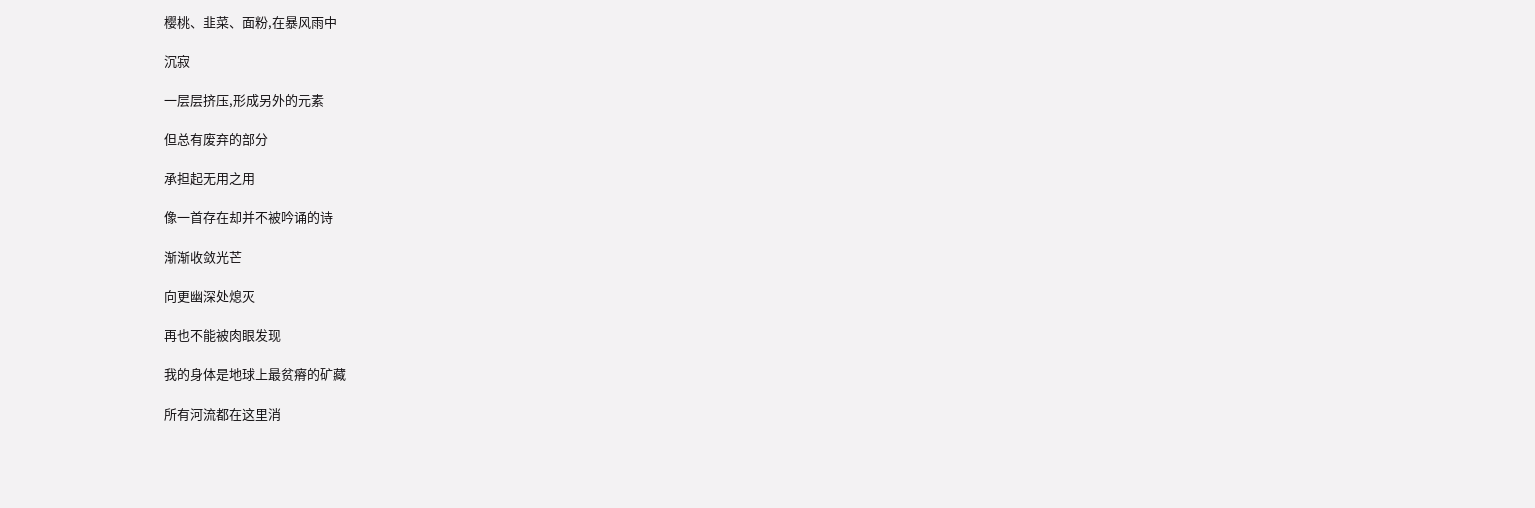樱桃、韭菜、面粉,在暴风雨中

沉寂

一层层挤压,形成另外的元素

但总有废弃的部分

承担起无用之用

像一首存在却并不被吟诵的诗

渐渐收敛光芒

向更幽深处熄灭

再也不能被肉眼发现

我的身体是地球上最贫瘠的矿藏

所有河流都在这里消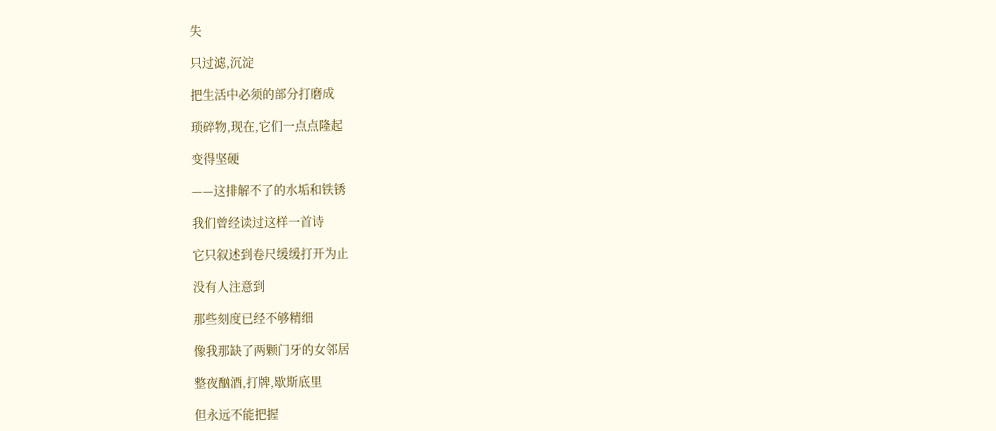失

只过滤,沉淀

把生活中必须的部分打磨成

琐碎物,现在,它们一点点隆起

变得坚硬

——这排解不了的水垢和铁锈

我们曾经读过这样一首诗

它只叙述到卷尺缓缓打开为止

没有人注意到

那些刻度已经不够精细

像我那缺了两颗门牙的女邻居

整夜酗酒,打牌,歇斯底里

但永远不能把握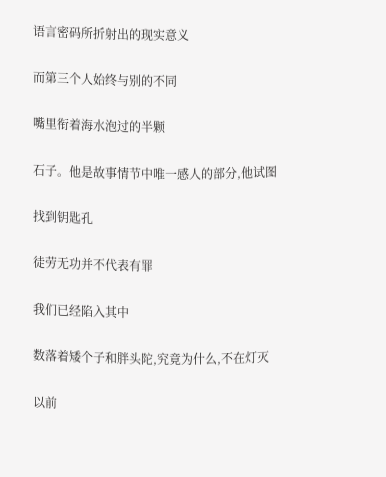语言密码所折射出的现实意义

而第三个人始终与别的不同

嘴里衔着海水泡过的半颗

石子。他是故事情节中唯一感人的部分,他试图

找到钥匙孔

徒劳无功并不代表有罪

我们已经陷入其中

数落着矮个子和胖头陀,究竟为什么,不在灯灭

以前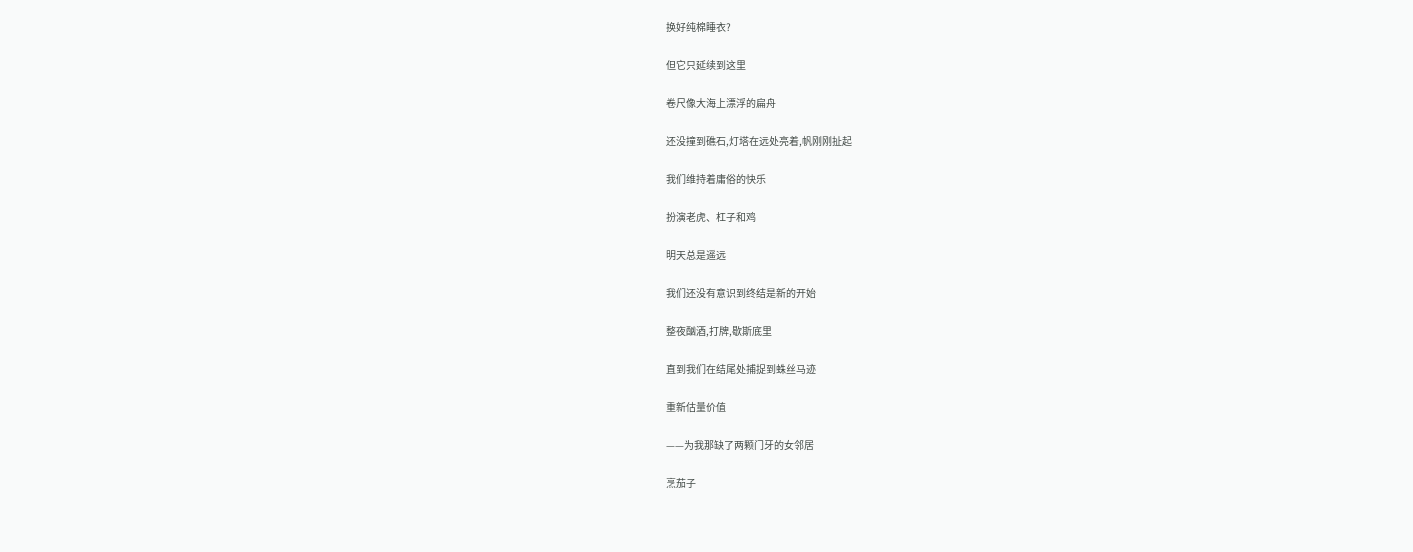换好纯棉睡衣?

但它只延续到这里

卷尺像大海上漂浮的扁舟

还没撞到礁石,灯塔在远处亮着,帆刚刚扯起

我们维持着庸俗的快乐

扮演老虎、杠子和鸡

明天总是遥远

我们还没有意识到终结是新的开始

整夜酗酒,打牌,歇斯底里

直到我们在结尾处捕捉到蛛丝马迹

重新估量价值

——为我那缺了两颗门牙的女邻居

烹茄子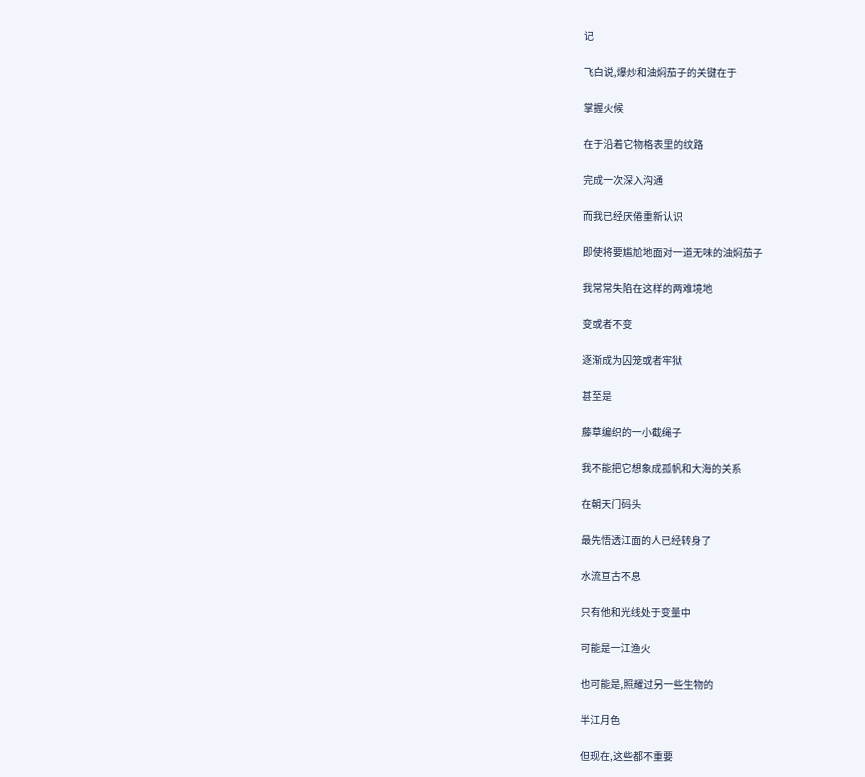记

飞白说,爆炒和油焖茄子的关键在于

掌握火候

在于沿着它物格表里的纹路

完成一次深入沟通

而我已经厌倦重新认识

即使将要尴尬地面对一道无味的油焖茄子

我常常失陷在这样的两难境地

变或者不变

逐渐成为囚笼或者牢狱

甚至是

藤草编织的一小截绳子

我不能把它想象成孤帆和大海的关系

在朝天门码头

最先悟透江面的人已经转身了

水流亘古不息

只有他和光线处于变量中

可能是一江渔火

也可能是,照耀过另一些生物的

半江月色

但现在,这些都不重要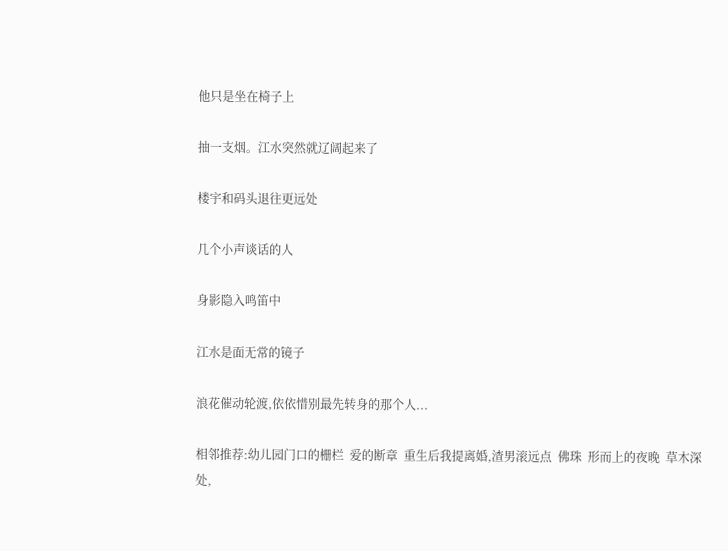他只是坐在椅子上

抽一支烟。江水突然就辽阔起来了

楼宇和码头退往更远处

几个小声谈话的人

身影隐入鸣笛中

江水是面无常的镜子

浪花催动轮渡,依依惜别最先转身的那个人...

相邻推荐:幼儿园门口的栅栏  爱的断章  重生后我提离婚,渣男滚远点  佛珠  形而上的夜晚  草木深处,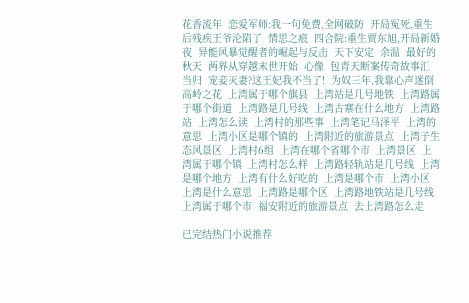花香流年  恋爱军师:我一句免费,全网破防  开局冤死,重生后残疾王爷沦陷了  情思之痕  四合院:重生贾东旭,开局新婚夜  异能风暴觉醒者的崛起与反击  天下安定  余温  最好的秋天  两界从穿越末世开始  心像  包青天断案传奇故事汇  当归  宠妾灭妻?这王妃我不当了!  为奴三年,我靠心声迷倒高岭之花  上湾属于哪个旗县  上湾站是几号地铁  上湾路属于哪个街道  上湾路是几号线  上湾古寨在什么地方  上湾路站  上湾怎么读  上湾村的那些事  上湾笔记马泽平  上湾的意思  上湾小区是哪个镇的  上湾附近的旅游景点  上湾子生态风景区  上湾村6组  上湾在哪个省哪个市  上湾景区  上湾属于哪个镇  上湾村怎么样  上湾路轻轨站是几号线  上湾是哪个地方  上湾有什么好吃的  上湾是哪个市  上湾小区  上湾是什么意思  上湾路是哪个区  上湾路地铁站是几号线  上湾属于哪个市  福安附近的旅游景点  去上湾路怎么走

已完结热门小说推荐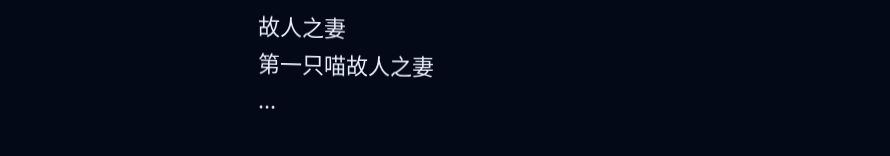故人之妻
第一只喵故人之妻
...